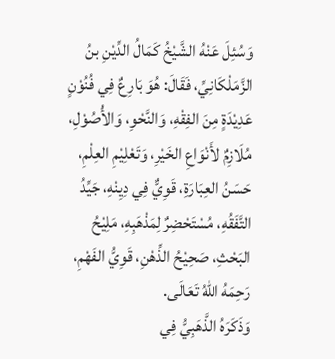وَسُئِلَ عَنْهُ الشَّيْخُ كَمَالُ الدِّيْنِ بنُ الزَّمَلْكَانِيِّ، فَقَالَ: هُوَ بَارِعٌ فِي فُنُوْنٍ عَدِيْدَةٍ مِنَ الفِقْهِ، وَالنَّحْوِ، وَالأُصُوْلِ، مُلَازِمٌ لأَنْوَاعِ الخَيْرِ، وَتَعْلِيْمِ العِلْمِ، حَسَنُ العِبَارَةِ، قَوِيٌّ فِي دِيِنْهِ، جَيِّدُ التَّفَقُهِ، مُسْتَحْضِرٌ لِمَذْهَبِهِ، مَلِيْحُ البَحْثِ، صَحِيْحُ الذِّهْنِ، قَوِيُّ الفَهْمِ، رَحِمَهُ اللهُ تَعَالَى.
وَذَكَرَهُ الذَّهَبِيُّ فِي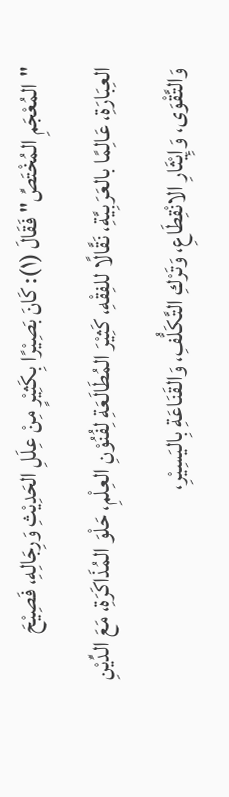"المُعْجَمِ المُخْتَصِّ" فَقَالَ (١): كَانَ بَصِيْرًا بِكَثِيْرٍ مِنْ عِلَلِ الحَدِيْثِ وَرِجَالِهِ، فَصِيْحَ العِبَارَةِ، عَالِمًا بالعَرَبِيَّةِ، نَقَّالًا للفِقْهِ، كَثِيْرَ المُطَالَعَةِ لِفُنُوْنِ العِلْمِ، حَلْوَ المُذَاكَرَةِ، مَعَ الدِّيْنِ وَالتَّقْوَى، وَإِيْثَارِ الانْقِطَاعِ، وَتَرْكِ التَّكَلُّفِ، وَالقَنَاعَةِ بِاليَسِيْرِ،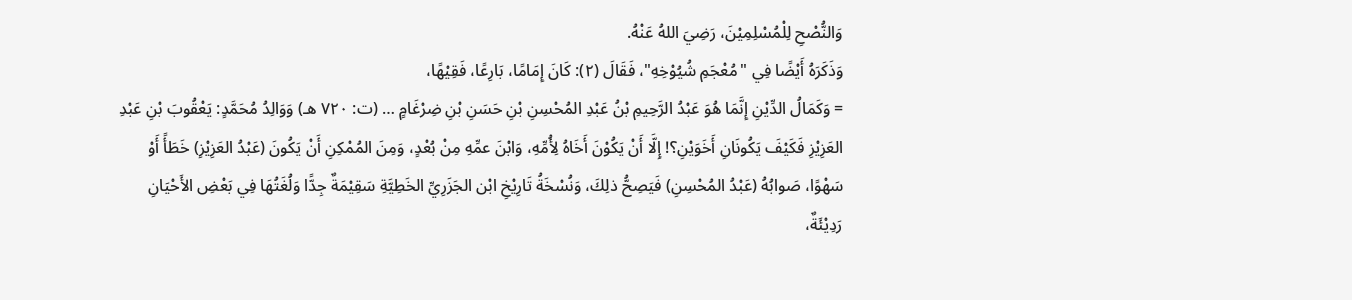وَالنُّصْحِ لِلْمُسْلِمِيْنَ، رَضِيَ اللهُ عَنْهُ.
وَذَكَرَهُ أَيْضًا فِي "مُعْجَمِ شُيُوْخِهِ"، فَقَالَ (٢): كَانَ إِمَامًا، بَارِعًا، فَقِيْهًا،
= وَكَمَالُ الدِّيْنِ إِنَّمَا هُوَ عَبْدُ الرَّحِيمِ بْنُ عَبْدِ المُحْسِنِ بْنِ حَسَنِ بْنِ ضِرْغَامٍ … (ت: ٧٢٠ هـ) وَوَالِدُ مُحَمَّدٍ: يَعْقُوبَ بْنِ عَبْدِ العَزِيْزِ فَكَيْفَ يَكُونَانِ أَخَوَيْنِ؟! إِلَّا أَنْ يَكُوْنَ أَخَاهُ لِأُمِّهِ، وَابْنَ عمِّهِ مِنْ بُعْدٍ، وَمِنَ المُمْكِنِ أَنْ يَكُونَ (عَبْدُ العَزِيْزِ) خَطَأً أَوْ سَهْوًا، صَوابُهُ (عَبْدُ المُحْسِنِ) فَيَصِحُّ ذلِكَ، وَنُسْخَةُ تَارِيْخِ ابْن الجَزَرِيِّ الخَطِيَّةِ سَقِيْمَةٌ جِدًّا وَلُغَتُهَا فِي بَعْضِ الأَحْيَانِ رَدِيْئَةٌ،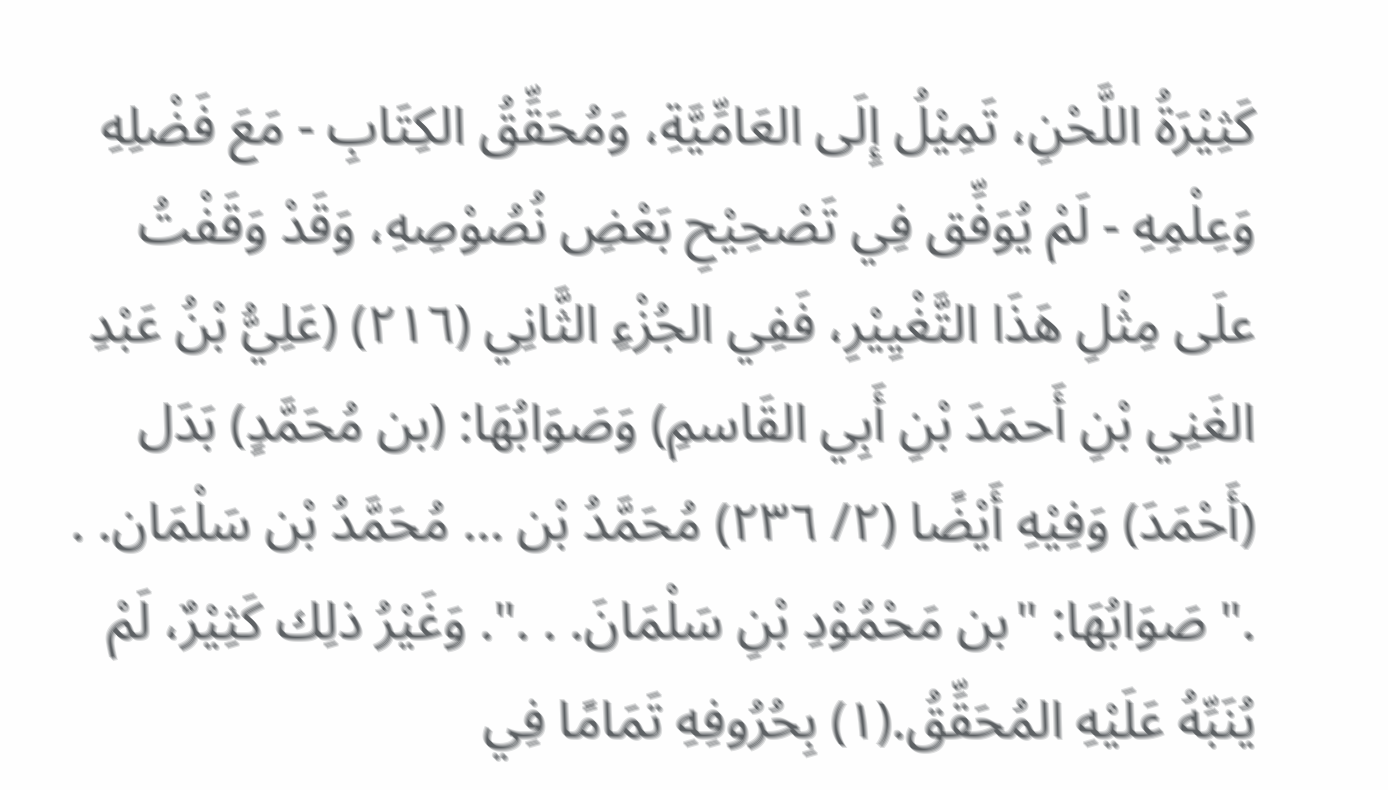كَثِيْرَةُ اللَّحْنِ، تَمِيْلُ إِلَى العَامِّيَّةِ، وَمُحَقِّقُ الكِتَابِ - مَعَ فَضْلِهِ وَعِلْمِهِ - لَمْ يُوَفِّق فِي تَصْحِيْحِ بَعْضِ نُصُوْصِهِ، وَقَدْ وَقَفْتُ علَى مِثْلِ هَذَا التَّغْيِيْرِ، فَفِي الجُزْءِ الثَّانِي (٢١٦) (عَلِيُّ بْنُ عَبْدِ الغَنِي بْنِ أَحمَدَ بْنِ أَبِي القَاسمِ) وَصَوَابُهَا: (بن مُحَمَّدٍ) بَدَل (أَحْمَدَ) وَفِيْهِ أَيْضًا (٢/ ٢٣٦) مُحَمَّدُ بْن … مُحَمَّدُ بْن سَلْمَان. . ." صَوَابُهَا: "بن مَحْمُوْدِ بْنِ سَلْمَانَ. . .". وَغَيْرُ ذلِك كَثِيْرٌ، لَمْ يُنَبِّهُ عَلَيْهِ المُحَقِّقُ.(١) بِحُرُوفِهِ تَمَامًا فِي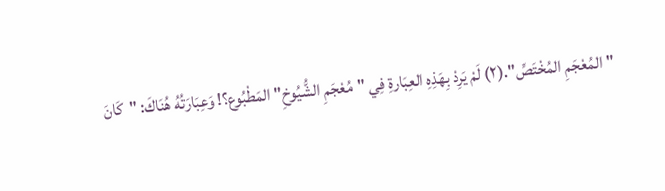"المُعْجَمِ المُخْتَصِّ".(٢) لَمْ يَرِدْ بِهَذِهِ العِبَارةِ فِي "مُعْجَمِ الشُّيُوخِ" المَطْبُوع؟! وَعِبَارَتُهُ هُنَاكَ: "كَانَ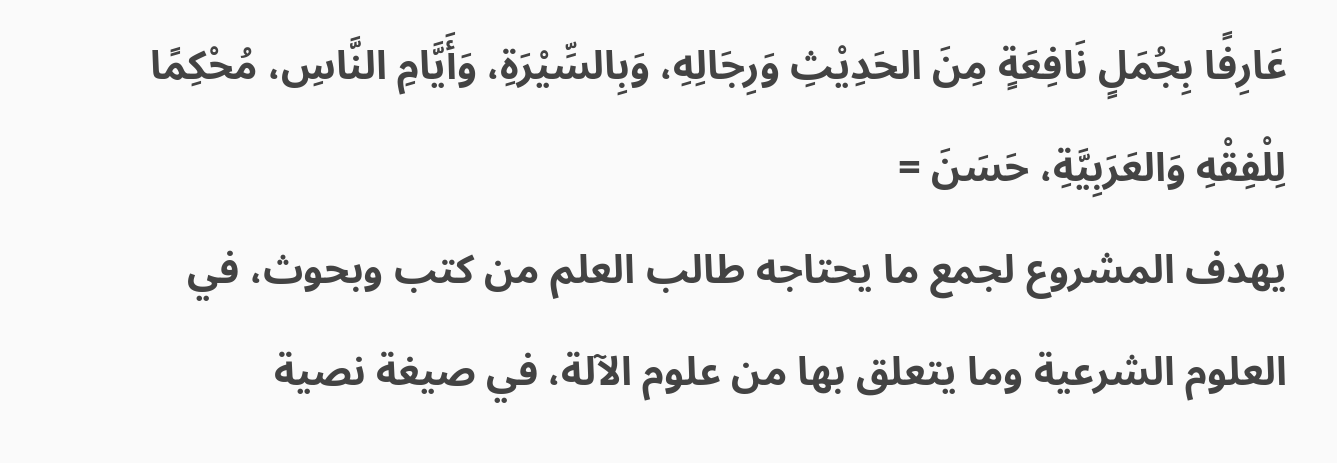عَارِفًا بِجُمَلٍ نَافِعَةٍ مِنَ الحَدِيْثِ وَرِجَالِهِ، وَبِالسِّيْرَةِ، وَأَيَّامِ النَّاسِ، مُحْكِمًا لِلْفِقْهِ وَالعَرَبِيَّةِ، حَسَنَ =
يهدف المشروع لجمع ما يحتاجه طالب العلم من كتب وبحوث، في العلوم الشرعية وما يتعلق بها من علوم الآلة، في صيغة نصية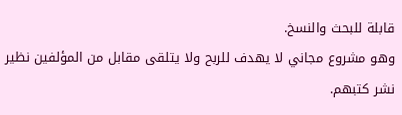قابلة للبحث والنسخ.
وهو مشروع مجاني لا يهدف للربح ولا يتلقى مقابل من المؤلفين نظير نشر كتبهم.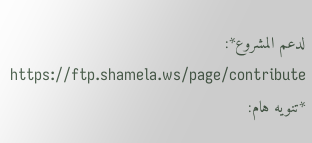لدعم المشروع*: https://ftp.shamela.ws/page/contribute
*تنويه هام: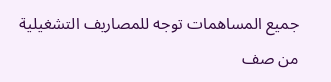جميع المساهمات توجه للمصاريف التشغيلية من صف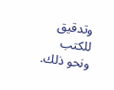وتدقيق للكتب ونحو ذلك.